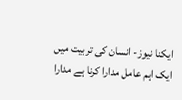ایکنا نیوز- انسان کی تربیت میں ایک اہم عامل مدارا کرنا ہے مدارا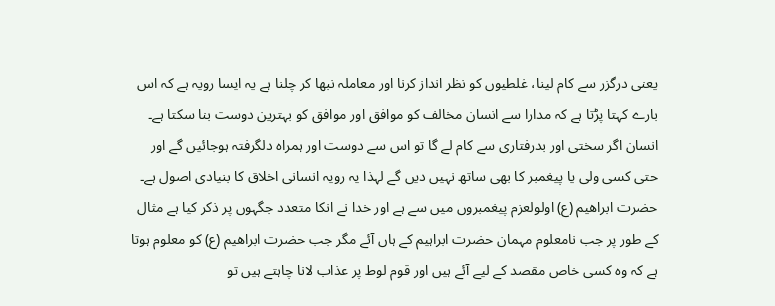یعنی درگزر سے کام لینا، غلطیوں کو نظر انداز کرنا اور معاملہ نبھا کر چلنا ہے یہ ایسا رویہ ہے کہ اس بارے کہتا پڑتا ہے کہ مدارا سے انسان مخالف کو موافق اور موافق کو بہترین دوست بنا سکتا ہے۔
انسان اگر سختی اور بدرفتاری سے کام لے گا تو اس سے دوست اور ہمراہ دلگرفتہ ہوجائیں گے اور حتی کسی ولی یا پیغمبر کا بھی ساتھ نہیں دیں گے لہذا یہ رویہ انسانی اخلاق کا بنیادی اصول ہے۔
حضرت ابراهیم (ع) اولولعزم پیغمبروں میں سے ہے اور خدا نے انکا متعدد جگہوں پر ذکر کیا ہے مثال کے طور پر جب نامعلوم مہمان حضرت ابراہیم کے ہاں آئے مگر جب حضرت ابراهیم (ع) کو معلوم ہوتا ہے کہ وہ کسی خاص مقصد کے لیے آئے ہیں اور قوم لوط پر عذاب لانا چاہتے ہیں تو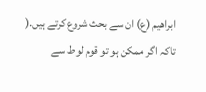ابراهیم (ع) ان سے بحث شروع کرتے ہیں.( تاکہ اگر ممکن ہو تو قوم لوط سے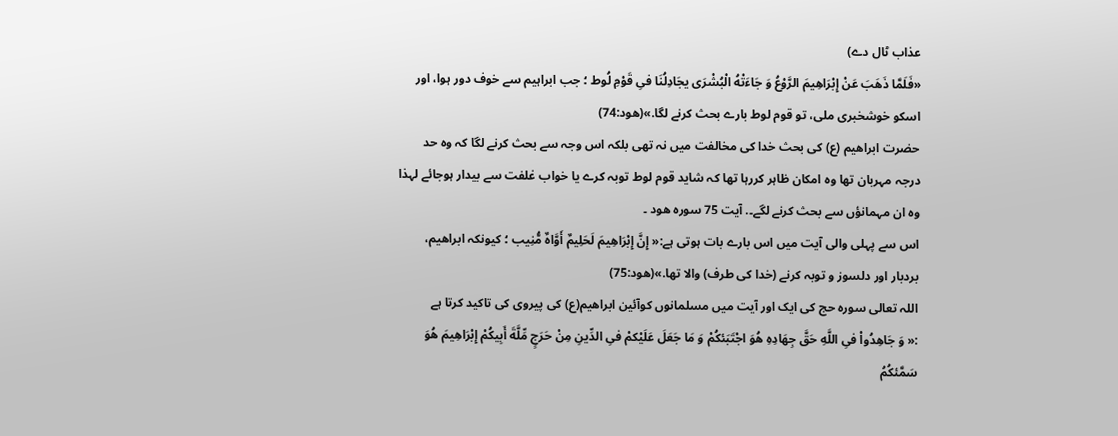عذاب ٹال دے)
«فَلَمَّا ذَهَبَ عَنْ إِبْرَاهِيمَ الرَّوْعُ وَ جَاءَتْهُ الْبُشْرَى يجَادِلُنَا فىِ قَوْمِ لُوط ؛ جب ابراہیم سے خوف دور ہوا، اور اسکو خوشخبری ملی، تو قوم لوط بارے بحث کرنے لگا.»(هود:74)
حضرت ابراهیم (ع) کی بحث خدا کی مخالفت میں نہ تھی بلکہ اس وجہ سے بحث کرنے لگا کہ وہ حد درجہ مہربان تھا وہ امکان ظاہر کررہا تھا کہ شاید قوم لوط توبہ کرے یا خواب غلفت سے بیدار ہوجائے لہذا وہ ان مہمانؤں سے بحث کرنے لگے۔. آیت 75 سوره هود ۔
اس سے پہلی والی آیت میں اس بارے بات ہوتی ہے:« إِنَّ إِبْرَاهِيمَ لَحَلِيمٌ أَوَّاهٌ مُّنِيب ؛ کیونکہ ابراهيم، بردبار اور دلسوز و توبہ کرنے (خدا کی طرف) والا تھا.»(هود:75)
اللہ تعالی سورہ حج کی ایک اور آیت میں مسلمانوں کوآئین ابراهیم(ع) کی پیروی کی تاکید کرتا ہے
:« وَ جَاهِدُواْ فىِ اللَّهِ حَقَّ جِهَادِهِ هُوَ اجْتَبَئكُمْ وَ مَا جَعَلَ عَلَيْكمْ فىِ الدِّينِ مِنْ حَرَجٍ مِّلَّةَ أَبِيكُمْ إِبْرَاهِيمَ هُوَ سَمَّئكُمُ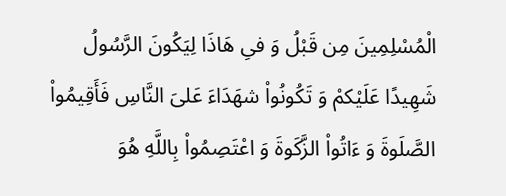الْمُسْلِمِينَ مِن قَبْلُ وَ فىِ هَاذَا لِيَكُونَ الرَّسُولُ شَهِيدًا عَلَيْكمْ وَ تَكُونُواْ شهَدَاءَ عَلىَ النَّاسِ فَأَقِيمُواْ الصَّلَوةَ وَ ءَاتُواْ الزَّكَوةَ وَ اعْتَصِمُواْ بِاللَّهِ هُوَ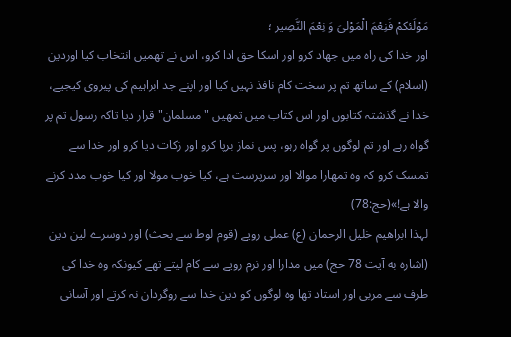مَوْلَئكمْ فَنِعْمَ الْمَوْلىَ وَ نِعْمَ النَّصِير ؛
اور خدا کی راہ میں جهاد كرو اور اسکا حق ادا کرو، اس نے تھمیں انتخاب کیا اوردين (اسلام) کے ساتھ تم پر سخت کام نافذ نہیں کیا اور اپنے جد ابراہیم کی پیروی کیجیے، خدا نے گذشتہ کتابوں اور اس کتاب میں تمھیں "مسلمان" قرار دیا تاکہ رسول تم پر گواہ رہے اور تم لوگوں پر گواہ رہو، پس نماز برپا کرو اور زکات دیا کرو اور خدا سے تمسک کرو کہ وہ تمھارا موالا اور سرپرست ہے، کیا خوب مولا اور کیا خوب مدد کرنے والا ہے!»(حج:78)
لہذا ابراهیم خلیل الرحمان (ع) عملی رویے (قوم لوط سے بحث) اور دوسرے لین دین (اشاره به آیت 78 حج) میں مدارا اور نرم رویے سے کام لیتے تھے کیونکہ وہ خدا کی طرف سے مربی اور استاد تھا وہ لوگوں کو دین خدا سے روگردان نہ کرتے اور آسانی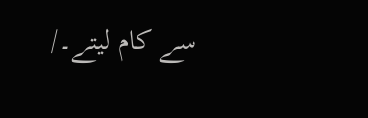سے کام لیتے۔/